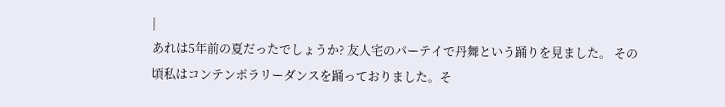|
あれは5年前の夏だったでしょうか? 友人宅のパーテイで丹舞という踊りを見ました。 その頃私はコンテンポラリーダンスを踊っておりました。そ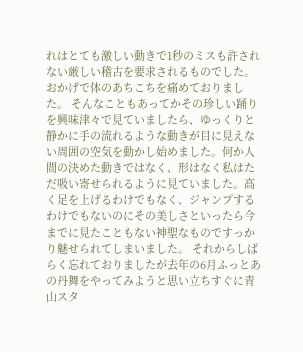れはとても激しい動きで1秒のミスも許されない厳しい稽古を要求されるものでした。おかげで体のあちこちを痛めておりました。 そんなこともあってかその珍しい踊りを興味津々で見ていましたら、ゆっくりと静かに手の流れるような動きが目に見えない周囲の空気を動かし始めました。何か人間の決めた動きではなく、形はなく私はただ吸い寄せられるように見ていました。高く足を上げるわけでもなく、ジャンプするわけでもないのにその美しさといったら今までに見たこともない神聖なものですっかり魅せられてしまいました。 それからしばらく忘れておりましたが去年の6月ふっとあの丹舞をやってみようと思い立ちすぐに青山スタ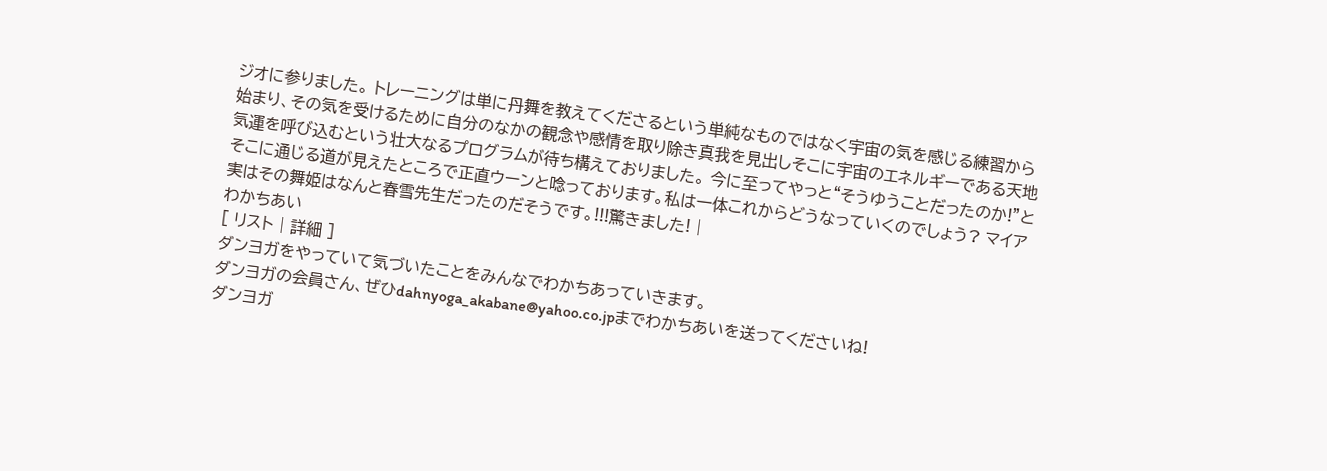ジオに参りました。 トレーニングは単に丹舞を教えてくださるという単純なものではなく宇宙の気を感じる練習から始まり、その気を受けるために自分のなかの観念や感情を取り除き真我を見出しそこに宇宙のエネルギーである天地気運を呼び込むという壮大なるプログラムが待ち構えておりました。 今に至ってやっと“そうゆうことだったのか!”とそこに通じる道が見えたところで正直ウーンと唸っております。私は一体これからどうなっていくのでしょう? マイア
実はその舞姫はなんと春雪先生だったのだそうです。!!!驚きました! |
わかちあい
[ リスト | 詳細 ]
ダンヨガをやっていて気づいたことをみんなでわかちあっていきます。
ダンヨガの会員さん、ぜひdahnyoga_akabane@yahoo.co.jpまでわかちあいを送ってくださいね!
ダンヨガ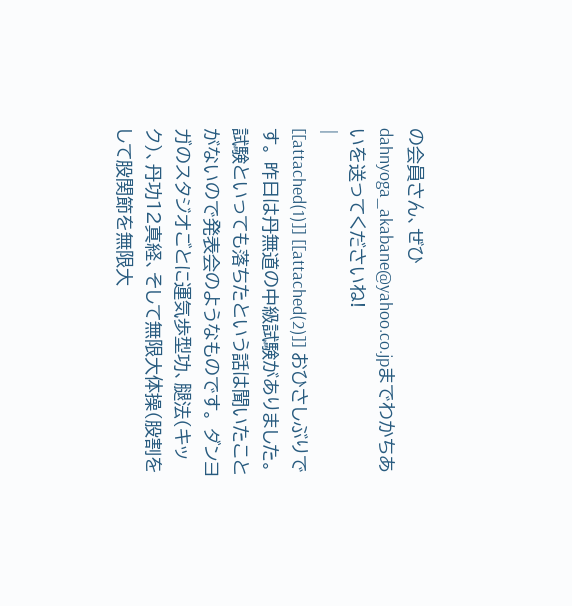の会員さん、ぜひdahnyoga_akabane@yahoo.co.jpまでわかちあいを送ってくださいね!
|
[[attached(1)]] [[attached(2)]] おひさしぶりです。 昨日は丹無道の中級試験がありました。 試験といっても落ちたという話は聞いたことがないので発表会のようなものです。 ダンヨガのスタジオごとに運気歩型功、腿法(キック)、丹功12真経、そして無限大体操(股割をして股関節を無限大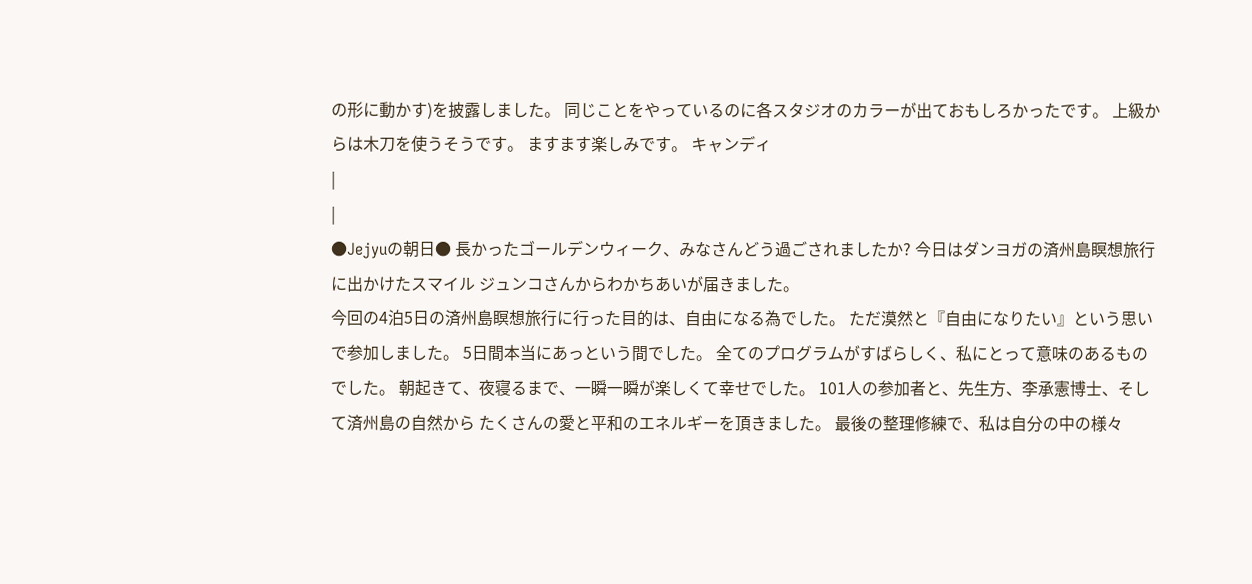の形に動かす)を披露しました。 同じことをやっているのに各スタジオのカラーが出ておもしろかったです。 上級からは木刀を使うそうです。 ますます楽しみです。 キャンディ
|
|
●Jejyuの朝日● 長かったゴールデンウィーク、みなさんどう過ごされましたか? 今日はダンヨガの済州島瞑想旅行に出かけたスマイル ジュンコさんからわかちあいが届きました。
今回の4泊5日の済州島瞑想旅行に行った目的は、自由になる為でした。 ただ漠然と『自由になりたい』という思いで参加しました。 5日間本当にあっという間でした。 全てのプログラムがすばらしく、私にとって意味のあるものでした。 朝起きて、夜寝るまで、一瞬一瞬が楽しくて幸せでした。 101人の参加者と、先生方、李承憲博士、そして済州島の自然から たくさんの愛と平和のエネルギーを頂きました。 最後の整理修練で、私は自分の中の様々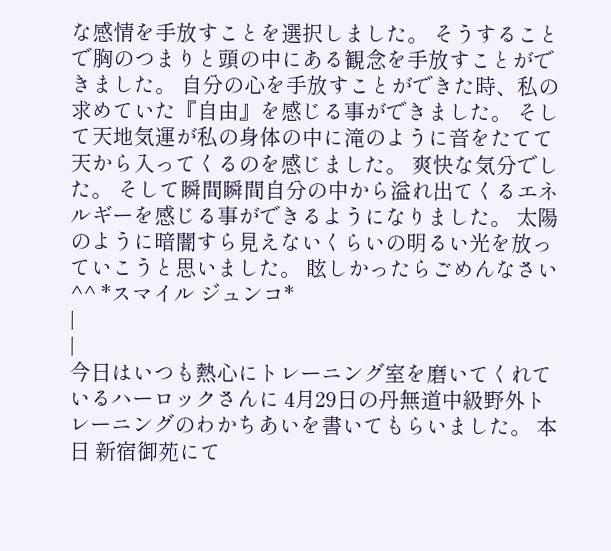な感情を手放すことを選択しました。 そうすることで胸のつまりと頭の中にある観念を手放すことができました。 自分の心を手放すことができた時、私の求めていた『自由』を感じる事ができました。 そして天地気運が私の身体の中に滝のように音をたてて天から入ってくるのを感じました。 爽快な気分でした。 そして瞬間瞬間自分の中から溢れ出てくるエネルギーを感じる事ができるようになりました。 太陽のように暗闇すら見えないくらいの明るい光を放っていこうと思いました。 眩しかったらごめんなさい^^ *スマイル ジュンコ*
|
|
今日はいつも熱心にトレーニング室を磨いてくれているハーロックさんに 4月29日の丹無道中級野外トレーニングのわかちあいを書いてもらいました。 本日 新宿御苑にて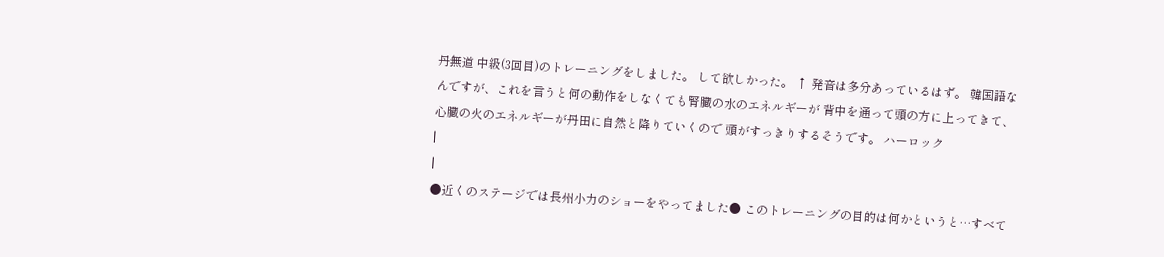丹無道 中級(3回目)のトレーニングをしました。 して欲しかった。 ↑ 発音は多分あっているはず。 韓国語なんですが、これを言うと何の動作をしなくても腎臓の水のエネルギーが 背中を通って頭の方に上ってきて、心臓の火のエネルギーが丹田に自然と降りていくので 頭がすっきりするそうです。 ハーロック
|
|
●近くのステージでは長州小力のショーをやってました● このトレーニングの目的は何かというと…すべて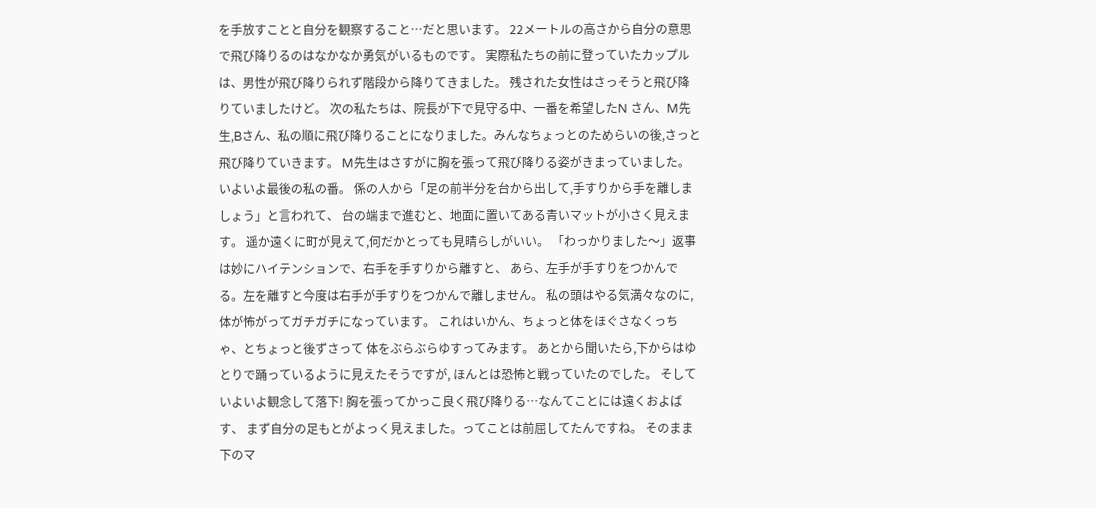を手放すことと自分を観察すること…だと思います。 22メートルの高さから自分の意思で飛び降りるのはなかなか勇気がいるものです。 実際私たちの前に登っていたカップルは、男性が飛び降りられず階段から降りてきました。 残された女性はさっそうと飛び降りていましたけど。 次の私たちは、院長が下で見守る中、一番を希望したN さん、M先生,Bさん、私の順に飛び降りることになりました。みんなちょっとのためらいの後,さっと飛び降りていきます。 M先生はさすがに胸を張って飛び降りる姿がきまっていました。 いよいよ最後の私の番。 係の人から「足の前半分を台から出して,手すりから手を離しましょう」と言われて、 台の端まで進むと、地面に置いてある青いマットが小さく見えます。 遥か遠くに町が見えて,何だかとっても見晴らしがいい。 「わっかりました〜」返事は妙にハイテンションで、右手を手すりから離すと、 あら、左手が手すりをつかんでる。左を離すと今度は右手が手すりをつかんで離しません。 私の頭はやる気満々なのに,体が怖がってガチガチになっています。 これはいかん、ちょっと体をほぐさなくっちゃ、とちょっと後ずさって 体をぶらぶらゆすってみます。 あとから聞いたら,下からはゆとりで踊っているように見えたそうですが, ほんとは恐怖と戦っていたのでした。 そしていよいよ観念して落下! 胸を張ってかっこ良く飛び降りる…なんてことには遠くおよばす、 まず自分の足もとがよっく見えました。ってことは前屈してたんですね。 そのまま下のマ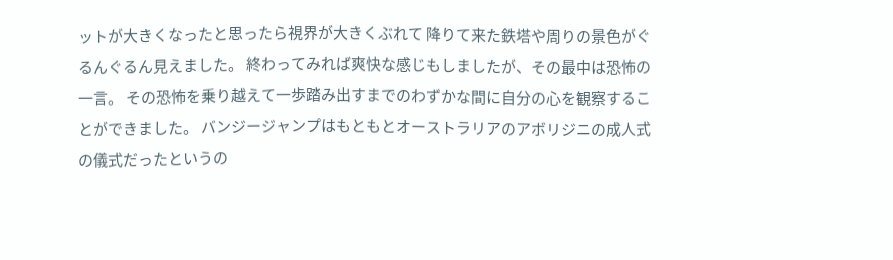ットが大きくなったと思ったら視界が大きくぶれて 降りて来た鉄塔や周りの景色がぐるんぐるん見えました。 終わってみれば爽快な感じもしましたが、その最中は恐怖の一言。 その恐怖を乗り越えて一歩踏み出すまでのわずかな間に自分の心を観察することができました。 バンジージャンプはもともとオーストラリアのアボリジニの成人式の儀式だったというの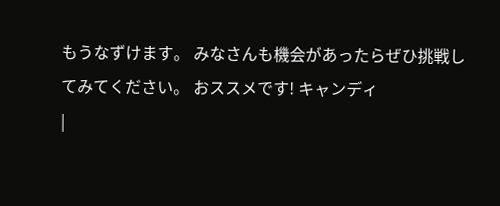もうなずけます。 みなさんも機会があったらぜひ挑戦してみてください。 おススメです! キャンディ
|